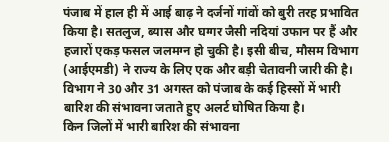पंजाब में हाल ही में आई बाढ़ ने दर्जनों गांवों को बुरी तरह प्रभावित किया है। सतलुज, ब्यास और घग्गर जैसी नदियां उफान पर हैं और हजारों एकड़ फसल जलमग्न हो चुकी है। इसी बीच, मौसम विभाग (आईएमडी) ने राज्य के लिए एक और बड़ी चेतावनी जारी की है। विभाग ने 30 और 31 अगस्त को पंजाब के कई हिस्सों में भारी बारिश की संभावना जताते हुए अलर्ट घोषित किया है।
किन जिलों में भारी बारिश की संभावना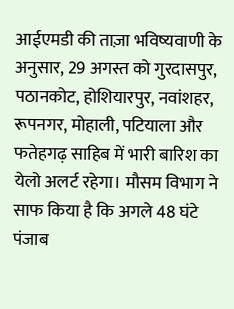आईएमडी की ताज़ा भविष्यवाणी के अनुसार, 29 अगस्त को गुरदासपुर, पठानकोट, होशियारपुर, नवांशहर, रूपनगर, मोहाली, पटियाला और फतेहगढ़ साहिब में भारी बारिश का येलो अलर्ट रहेगा। मौसम विभाग ने साफ किया है कि अगले 48 घंटे पंजाब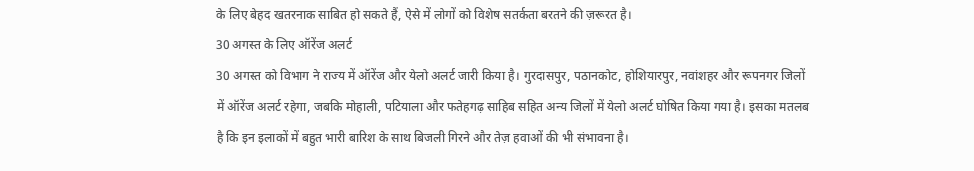के लिए बेहद खतरनाक साबित हो सकते हैं, ऐसे में लोगों को विशेष सतर्कता बरतने की ज़रूरत है।
30 अगस्त के लिए ऑरेंज अलर्ट
30 अगस्त को विभाग ने राज्य में ऑरेंज और येलो अलर्ट जारी किया है। गुरदासपुर, पठानकोट, होशियारपुर, नवांशहर और रूपनगर जिलों में ऑरेंज अलर्ट रहेगा, जबकि मोहाली, पटियाला और फतेहगढ़ साहिब सहित अन्य जिलों में येलो अलर्ट घोषित किया गया है। इसका मतलब है कि इन इलाकों में बहुत भारी बारिश के साथ बिजली गिरने और तेज़ हवाओं की भी संभावना है।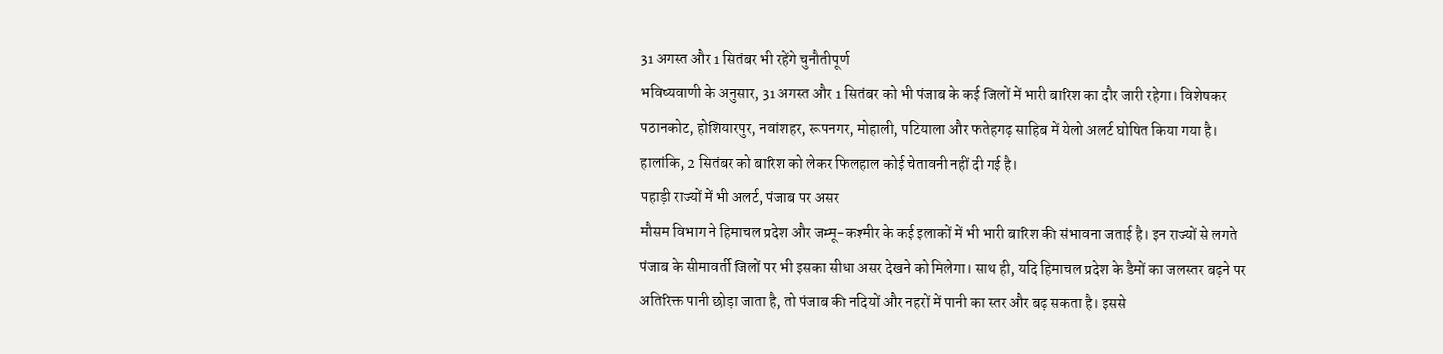31 अगस्त और 1 सितंबर भी रहेंगे चुनौतीपूर्ण
भविष्यवाणी के अनुसार, 31 अगस्त और 1 सितंबर को भी पंजाब के कई जिलों में भारी बारिश का दौर जारी रहेगा। विशेषकर पठानकोट, होशियारपुर, नवांशहर, रूपनगर, मोहाली, पटियाला और फतेहगढ़ साहिब में येलो अलर्ट घोषित किया गया है। हालांकि, 2 सितंबर को बारिश को लेकर फिलहाल कोई चेतावनी नहीं दी गई है।
पहाड़ी राज्यों में भी अलर्ट, पंजाब पर असर
मौसम विभाग ने हिमाचल प्रदेश और जम्मू-कश्मीर के कई इलाकों में भी भारी बारिश की संभावना जताई है। इन राज्यों से लगते पंजाब के सीमावर्ती जिलों पर भी इसका सीधा असर देखने को मिलेगा। साथ ही, यदि हिमाचल प्रदेश के डैमों का जलस्तर बढ़ने पर अतिरिक्त पानी छोड़ा जाता है, तो पंजाब की नदियों और नहरों में पानी का स्तर और बढ़ सकता है। इससे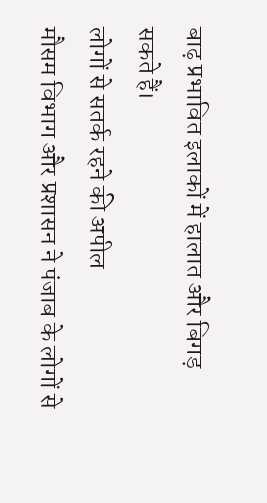बाढ़ प्रभावित इलाकों में हालात और बिगड़ सकते हैं।
लोगों से सतर्क रहने की अपील
मौसम विभाग और प्रशासन ने पंजाब के लोगों से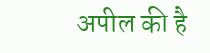अपील की है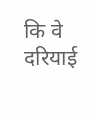कि वे दरियाई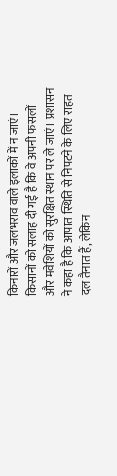किनारों और जलभराव वाले इलाकों में न जाएं। किसानों को सलाह दी गई है कि वे अपनी फसलों और मवेशियों को सुरक्षित स्थान पर ले जाएं। प्रशासन ने कहा है कि आपात स्थिति से निपटने के लिए राहत दल तैनात हैं, लेकिन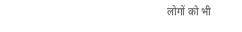लोगों को भी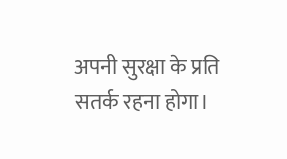अपनी सुरक्षा के प्रति सतर्क रहना होगा।